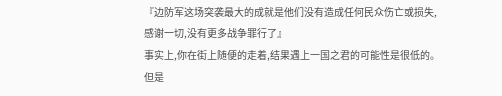『边防军这场突袭最大的成就是他们没有造成任何民众伤亡或损失,感谢一切,没有更多战争罪行了』
事实上,你在街上随便的走着,结果遇上一国之君的可能性是很低的。但是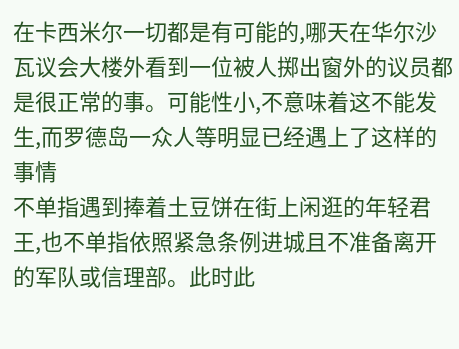在卡西米尔一切都是有可能的,哪天在华尔沙瓦议会大楼外看到一位被人掷出窗外的议员都是很正常的事。可能性小,不意味着这不能发生,而罗德岛一众人等明显已经遇上了这样的事情
不单指遇到捧着土豆饼在街上闲逛的年轻君王,也不单指依照紧急条例进城且不准备离开的军队或信理部。此时此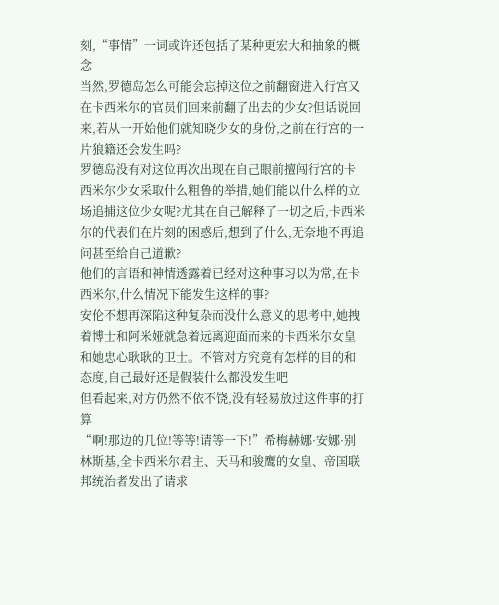刻,“事情”一词或许还包括了某种更宏大和抽象的概念
当然,罗德岛怎么可能会忘掉这位之前翻窗进入行宫又在卡西米尔的官员们回来前翻了出去的少女?但话说回来,若从一开始他们就知晓少女的身份,之前在行宫的一片狼籍还会发生吗?
罗德岛没有对这位再次出现在自己眼前擅闯行宫的卡西米尔少女采取什么粗鲁的举措,她们能以什么样的立场追捕这位少女呢?尤其在自己解释了一切之后,卡西米尔的代表们在片刻的困惑后,想到了什么,无奈地不再追问甚至给自己道歉?
他们的言语和神情透露着已经对这种事习以为常,在卡西米尔,什么情况下能发生这样的事?
安伦不想再深陷这种复杂而没什么意义的思考中,她拽着博士和阿米娅就急着远离迎面而来的卡西米尔女皇和她忠心耿耿的卫士。不管对方究竟有怎样的目的和态度,自己最好还是假装什么都没发生吧
但看起来,对方仍然不依不饶,没有轻易放过这件事的打算
“啊!那边的几位!等等!请等一下!”希梅赫娜·安娜·别林斯基,全卡西米尔君主、天马和骏鹰的女皇、帝国联邦统治者发出了请求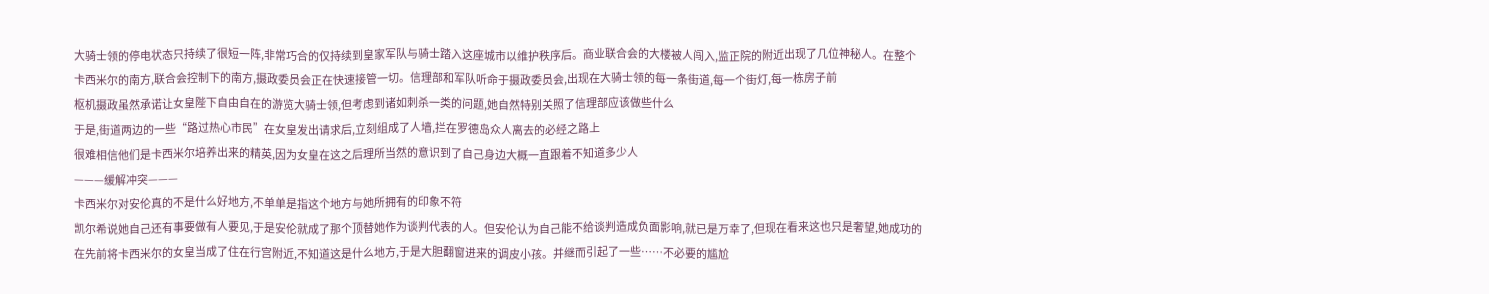大骑士领的停电状态只持续了很短一阵,非常巧合的仅持续到皇家军队与骑士踏入这座城市以维护秩序后。商业联合会的大楼被人闯入,监正院的附近出现了几位神秘人。在整个卡西米尔的南方,联合会控制下的南方,摄政委员会正在快速接管一切。信理部和军队听命于摄政委员会,出现在大骑士领的每一条街道,每一个街灯,每一栋房子前
枢机摄政虽然承诺让女皇陛下自由自在的游览大骑士领,但考虑到诸如刺杀一类的问题,她自然特别关照了信理部应该做些什么
于是,街道两边的一些“路过热心市民”在女皇发出请求后,立刻组成了人墙,拦在罗德岛众人离去的必经之路上
很难相信他们是卡西米尔培养出来的精英,因为女皇在这之后理所当然的意识到了自己身边大概一直跟着不知道多少人
———缓解冲突———
卡西米尔对安伦真的不是什么好地方,不单单是指这个地方与她所拥有的印象不符
凯尔希说她自己还有事要做有人要见,于是安伦就成了那个顶替她作为谈判代表的人。但安伦认为自己能不给谈判造成负面影响,就已是万幸了,但现在看来这也只是奢望,她成功的在先前将卡西米尔的女皇当成了住在行宫附近,不知道这是什么地方,于是大胆翻窗进来的调皮小孩。并继而引起了一些……不必要的尴尬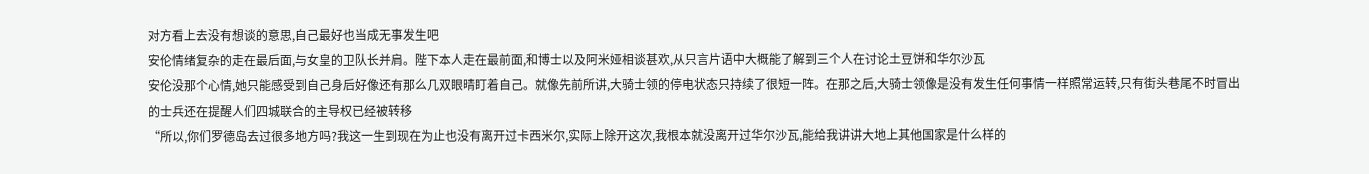对方看上去没有想谈的意思,自己最好也当成无事发生吧
安伦情绪复杂的走在最后面,与女皇的卫队长并肩。陛下本人走在最前面,和博士以及阿米娅相谈甚欢,从只言片语中大概能了解到三个人在讨论土豆饼和华尔沙瓦
安伦没那个心情,她只能感受到自己身后好像还有那么几双眼晴盯着自己。就像先前所讲,大骑士领的停电状态只持续了很短一阵。在那之后,大骑士领像是没有发生任何事情一样照常运转,只有街头巷尾不时冒出的士兵还在提醒人们四城联合的主导权已经被转移
“所以,你们罗德岛去过很多地方吗?我这一生到现在为止也没有离开过卡西米尔,实际上除开这次,我根本就没离开过华尔沙瓦,能给我讲讲大地上其他国家是什么样的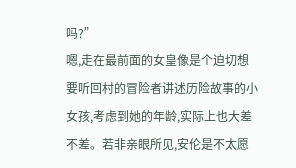吗?”
嗯,走在最前面的女皇像是个迫切想要听回村的冒险者讲述历险故事的小女孩,考虑到她的年龄,实际上也大差不差。若非亲眼所见,安伦是不太愿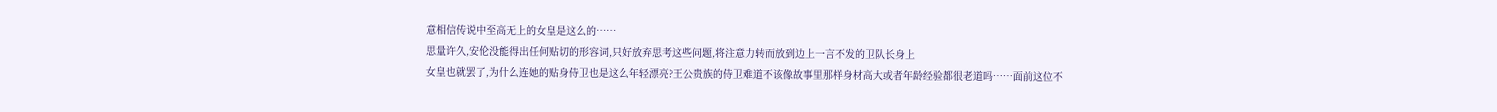意相信传说中至高无上的女皇是这么的……
思量许久,安伦没能得出任何贴切的形容词,只好放弃思考这些问题,将注意力转而放到边上一言不发的卫队长身上
女皇也就罢了,为什么连她的贴身侍卫也是这么年轻漂亮?王公贵族的侍卫难道不该像故事里那样身材高大或者年龄经验都很老道吗……面前这位不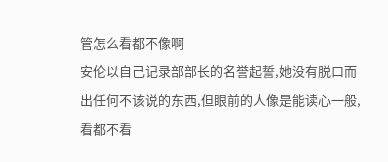管怎么看都不像啊
安伦以自己记录部部长的名誉起誓,她没有脱口而出任何不该说的东西,但眼前的人像是能读心一般,看都不看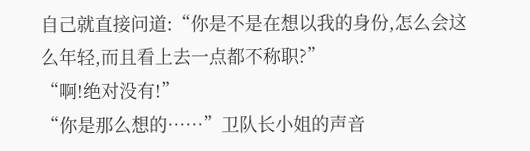自己就直接问道:“你是不是在想以我的身份,怎么会这么年轻,而且看上去一点都不称职?”
“啊!绝对没有!”
“你是那么想的……”卫队长小姐的声音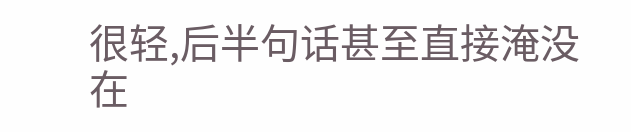很轻,后半句话甚至直接淹没在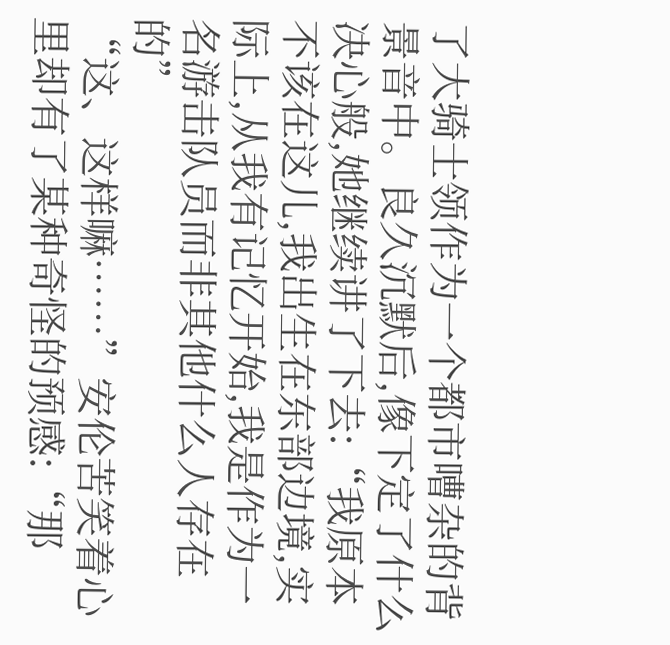了大骑士领作为一个都市嘈杂的背景音中。良久沉默后,像下定了什么决心般,她继续讲了下去:“我原本不该在这儿,我出生在东部边境,实际上,从我有记忆开始,我是作为一名游击队员而非其他什么人存在的”
“这、这样嘛……”安伦苦笑着心里却有了某种奇怪的预感:“那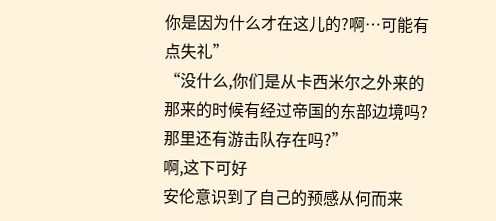你是因为什么才在这儿的?啊…可能有点失礼”
“没什么,你们是从卡西米尔之外来的那来的时候有经过帝国的东部边境吗?那里还有游击队存在吗?”
啊,这下可好
安伦意识到了自己的预感从何而来